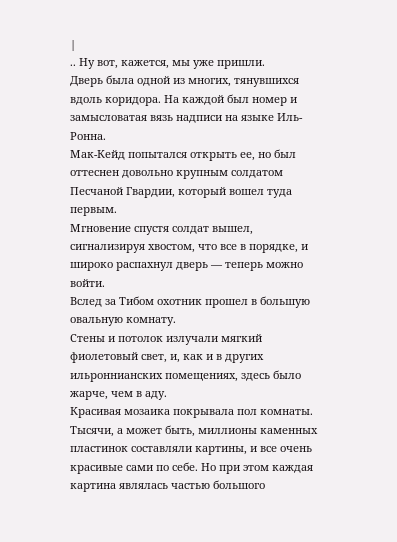|
.. Ну вот, кажется, мы уже пришли.
Дверь была одной из многих, тянувшихся вдоль коридора. На каждой был номер и замысловатая вязь надписи на языке Иль-Ронна.
Мак-Кейд попытался открыть ее, но был оттеснен довольно крупным солдатом Песчаной Гвардии, который вошел туда первым.
Мгновение спустя солдат вышел, сигнализируя хвостом, что все в порядке, и широко распахнул дверь — теперь можно войти.
Вслед за Тибом охотник прошел в большую овальную комнату.
Стены и потолок излучали мягкий фиолетовый свет, и, как и в других ильроннианских помещениях, здесь было жарче, чем в аду.
Красивая мозаика покрывала пол комнаты. Тысячи, а может быть, миллионы каменных пластинок составляли картины, и все очень красивые сами по себе. Но при этом каждая картина являлась частью большого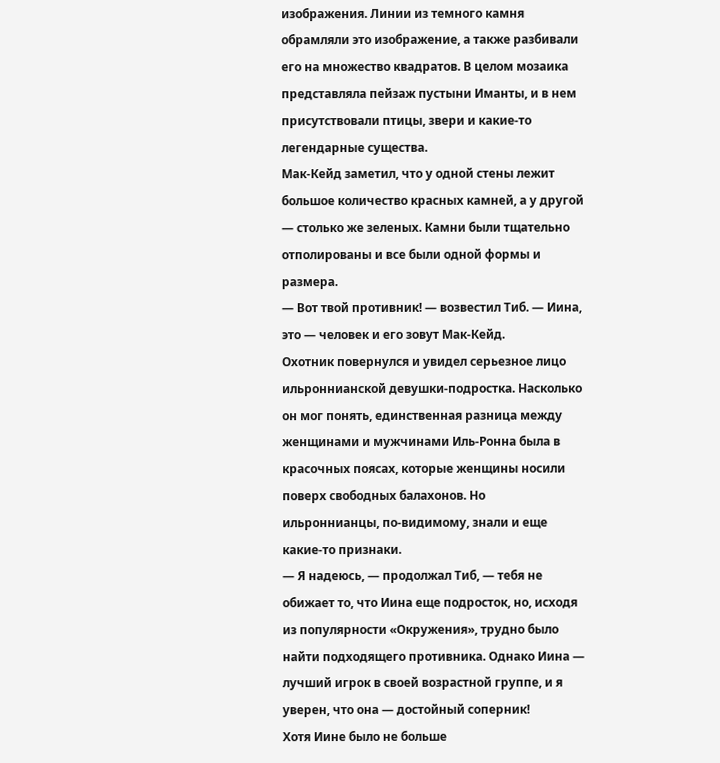изображения. Линии из темного камня обрамляли это изображение, а также разбивали его на множество квадратов. В целом мозаика представляла пейзаж пустыни Иманты, и в нем присутствовали птицы, звери и какие-то легендарные существа.
Мак-Кейд заметил, что у одной стены лежит большое количество красных камней, а у другой — столько же зеленых. Камни были тщательно отполированы и все были одной формы и размера.
— Вот твой противник! — возвестил Тиб. — Иина, это — человек и его зовут Мак-Кейд.
Охотник повернулся и увидел серьезное лицо ильроннианской девушки-подростка. Насколько он мог понять, единственная разница между женщинами и мужчинами Иль-Ронна была в красочных поясах, которые женщины носили поверх свободных балахонов. Но ильроннианцы, по-видимому, знали и еще какие-то признаки.
— Я надеюсь, — продолжал Тиб, — тебя не обижает то, что Иина еще подросток, но, исходя из популярности «Окружения», трудно было найти подходящего противника. Однако Иина — лучший игрок в своей возрастной группе, и я уверен, что она — достойный соперник!
Хотя Иине было не больше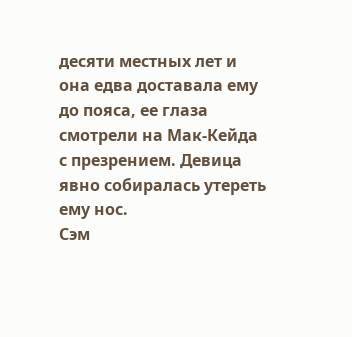десяти местных лет и она едва доставала ему до пояса, ее глаза смотрели на Мак-Кейда с презрением. Девица явно собиралась утереть ему нос.
Сэм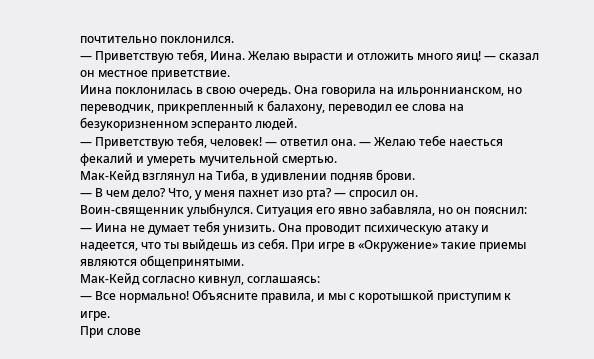почтительно поклонился.
— Приветствую тебя, Иина. Желаю вырасти и отложить много яиц! — сказал он местное приветствие.
Иина поклонилась в свою очередь. Она говорила на ильроннианском, но переводчик, прикрепленный к балахону, переводил ее слова на безукоризненном эсперанто людей.
— Приветствую тебя, человек! — ответил она. — Желаю тебе наесться фекалий и умереть мучительной смертью.
Мак-Кейд взглянул на Тиба, в удивлении подняв брови.
— В чем дело? Что, у меня пахнет изо рта? — спросил он.
Воин-священник улыбнулся. Ситуация его явно забавляла, но он пояснил:
— Иина не думает тебя унизить. Она проводит психическую атаку и надеется, что ты выйдешь из себя. При игре в «Окружение» такие приемы являются общепринятыми.
Мак-Кейд согласно кивнул, соглашаясь:
— Все нормально! Объясните правила, и мы с коротышкой приступим к игре.
При слове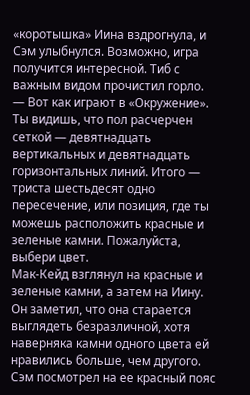«коротышка» Иина вздрогнула, и Сэм улыбнулся. Возможно, игра получится интересной. Тиб с важным видом прочистил горло.
— Вот как играют в «Окружение». Ты видишь, что пол расчерчен сеткой — девятнадцать вертикальных и девятнадцать горизонтальных линий. Итого — триста шестьдесят одно пересечение, или позиция, где ты можешь расположить красные и зеленые камни. Пожалуйста, выбери цвет.
Мак-Кейд взглянул на красные и зеленые камни, а затем на Иину. Он заметил, что она старается выглядеть безразличной, хотя наверняка камни одного цвета ей нравились больше, чем другого. Сэм посмотрел на ее красный пояс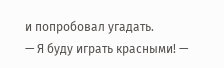и попробовал угадать.
— Я буду играть красными! —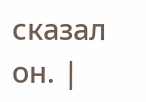сказал он. |